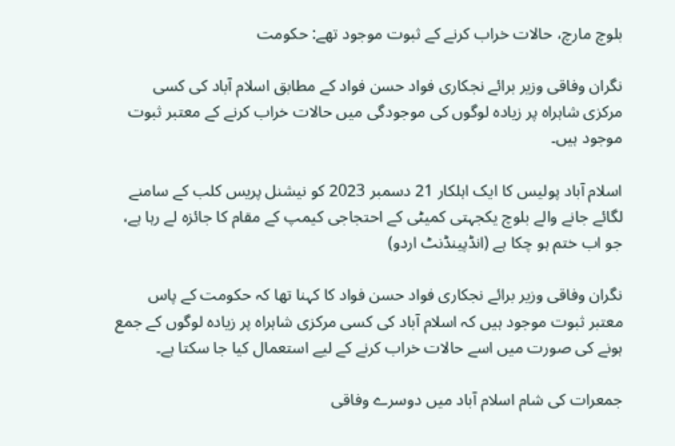بلوچ مارچ، حالات خراب کرنے کے ثبوت موجود تھے: حکومت

نگران وفاقی وزیر برائے نجکاری فواد حسن فواد کے مطابق اسلام آباد کی کسی مرکزی شاہراہ پر زیادہ لوگوں کی موجودگی میں حالات خراب کرنے کے معتبر ثبوت موجود ہیں۔

اسلام آباد پولیس کا ایک اہلکار 21 دسمبر 2023 کو نیشنل پریس کلب کے سامنے لگائے جانے والے بلوچ یکجہتی کمیٹی کے احتجاجی کیمپ کے مقام کا جائزہ لے رہا ہے، جو اب ختم ہو چکا ہے (انڈپینڈنٹ اردو)

نگران وفاقی وزیر برائے نجکاری فواد حسن فواد کا کہنا تھا کہ حکومت کے پاس معتبر ثبوت موجود ہیں کہ اسلام آباد کی کسی مرکزی شاہراہ پر زیادہ لوگوں کے جمع ہونے کی صورت میں اسے حالات خراب کرنے کے لیے استعمال کیا جا سکتا ہے۔

جمعرات کی شام اسلام آباد میں دوسرے وفاقی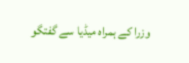وزرا کے ہمراہ میڈیا سے گفتگو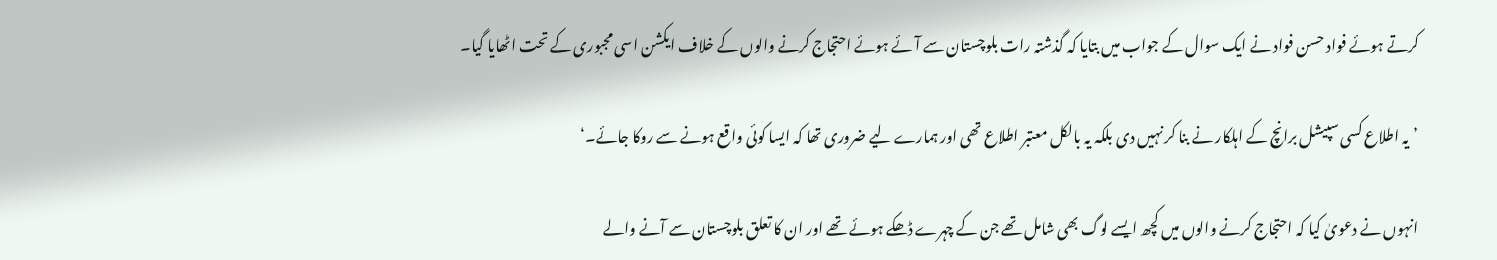کرتے ہوئے فواد حسن فواد نے ایک سوال کے جواب میں بتایا کہ گذشتہ رات بلوچستان سے آئے ہوئے احتجاج کرنے والوں کے خلاف ایکشن اسی مجبوری کے تحت اٹھایا گیا۔

’یہ اطلاع کسی سپیشل برانچ کے اہلکار نے بنا کر نہیں دی بلکہ یہ بالکل معتبر اطلاع تھی اور ہمارے لیے ضروری تھا کہ ایسا کوئی واقع ہونے سے روکا جائے۔‘

انہوں نے دعویٰ کیا کہ احتجاج کرنے والوں میں کچھ ایسے لوگ بھی شامل تھے جن کے چہرے ڈھکے ہوئے تھے اور ان کا تعلق بلوچستان سے آنے والے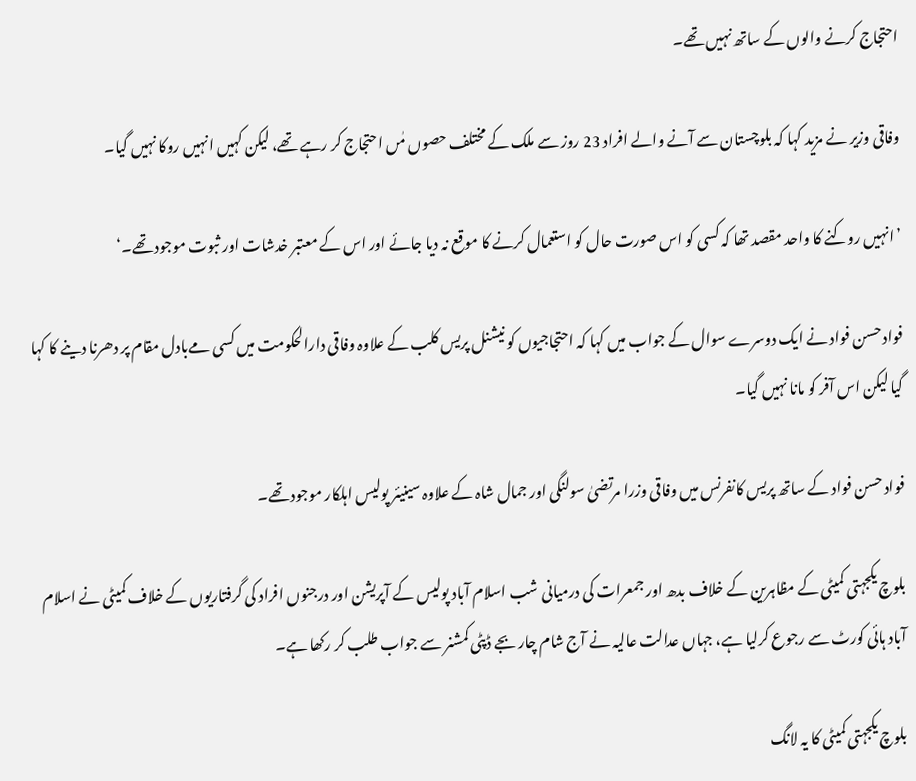احتجاج کرنے والوں کے ساتھ نہیں تھے۔

وفاقی وزیر نے مزید کہا کہ بلوچستان سے آنے والے افراد 23 روز سے ملک کے مختلف حصوں مٰں احتجاج کر رہے تھے، لیکن کہیں انہیں روکا نہیں گیا۔

’انہیں روکنے کا واحد مقصد تھا کہ کسی کو اس صورت حال کو استعمال کرنے کا موقع نہ دیا جائے اور اس کے معتبر خدشات اور ثبوت موجود تھے۔‘

فواد حسن فواد نے ایک دوسرے سوال کے جواب میں کہا کہ احتجاجیوں کو نیشنل پریس کلب کے علاوہ وفاقی دارالحکومت میں کسی مےبادل مقام پر دھرنا دینے کا کہا گیا لیکن اس آفر کو مانا نہیں گیا۔

فواد حسن فواد کے ساتھ پریس کانفرنس میں وفاقی وزرا مرتضیٰ سولنگی اور جمال شاہ کے علاوہ سینیئر پولیس اہلکار موجود تھے۔

بلوچ یکجہتی کمیٹی کے مظاہرین کے خلاف بدھ اور جمعرات کی درمیانی شب اسلام آباد پولیس کے آپریشن اور درجنوں افراد کی گرفتاریوں کے خلاف کمیٹی نے اسلام آباد ہائی کورٹ سے رجوع کرلیا ہے، جہاں عدالت عالیہ نے آج شام چار بجے ڈپٹی کمشنر سے جواب طلب کر رکھا ہے۔

بلوچ یکجہتی کمیٹی کا یہ لانگ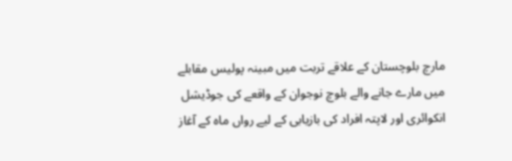مارچ بلوچستان کے علاقے تربت میں مبینہ پولیس مقابلے میں مارے جانے والے بلوچ نوجوان کے واقعے کی جوڈیشل انکوائری اور لاپتہ افراد کی بازیابی کے لیے رواں ماہ کے آغاز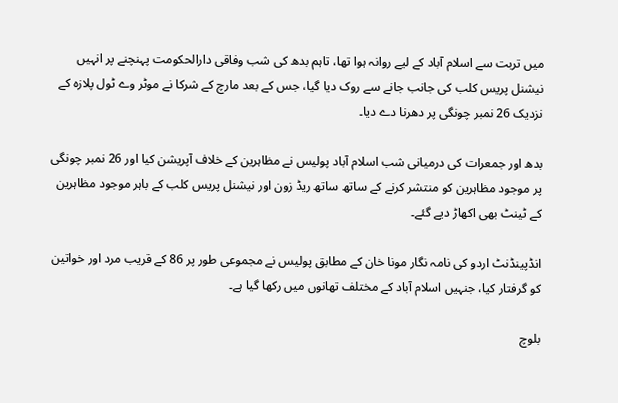میں تربت سے اسلام آباد کے لیے روانہ ہوا تھا، تاہم بدھ کی شب وفاقی دارالحکومت پہنچنے پر انہیں نیشنل پریس کلب کی جانب جانے سے روک دیا گیا، جس کے بعد مارچ کے شرکا نے موٹر وے ٹول پلازہ کے نزدیک 26 نمبر چونگی پر دھرنا دے دیا۔

بدھ اور جمعرات کی درمیانی شب اسلام آباد پولیس نے مظاہرین کے خلاف آپریشن کیا اور 26 نمبر چونگی پر موجود مظاہرین کو منتشر کرنے کے ساتھ ساتھ ریڈ زون اور نیشنل پریس کلب کے باہر موجود مظاہرین کے ٹینٹ بھی اکھاڑ دیے گئے۔

انڈپینڈنٹ اردو کی نامہ نگار مونا خان کے مطابق پولیس نے مجموعی طور پر 86 کے قریب مرد اور خواتین کو گرفتار کیا، جنہیں اسلام آباد کے مختلف تھانوں میں رکھا گیا ہے۔

بلوچ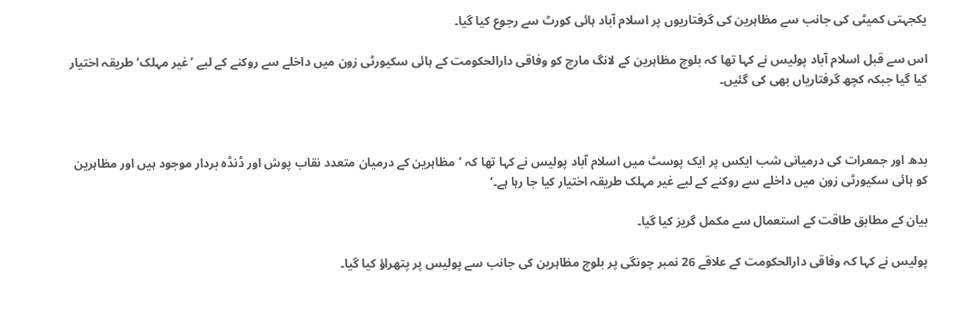یکجہتی کمیٹی کی جانب سے مظاہرین کی گرفتاریوں پر اسلام آباد ہائی کورٹ سے رجوع کیا گیا۔

اس سے قبل اسلام آباد پولیس نے کہا تھا کہ بلوچ مظاہرین کے لانگ مارچ کو وفاقی دارالحکومت کے ہائی سکیورٹی زون میں داخلے سے روکنے کے لیے ’غیر مہلک‘ طریقہ اختیار کیا گیا جبکہ کچھ گرفتاریاں بھی کی گئیں۔



بدھ اور جمعرات کی درمیانی شب ایکس پر ایک پوسٹ میں اسلام آباد پولیس نے کہا تھا کہ ’مظاہرین کے درمیان متعدد نقاب پوش اور ڈنڈہ بردار موجود ہیں اور مظاہرین کو ہائی سکیورٹی زون میں داخلے سے روکنے کے لیے غیر مہلک طریقہ اختیار کیا جا رہا ہے۔‘

بیان کے مطابق طاقت کے استعمال سے مکمل گریز کیا گیا۔

پولیس نے کہا کہ وفاقی دارالحکومت کے علاقے 26 نمبر چونگی پر بلوچ مظاہرین کی جانب سے پولیس پر پتھراؤ کیا گیا۔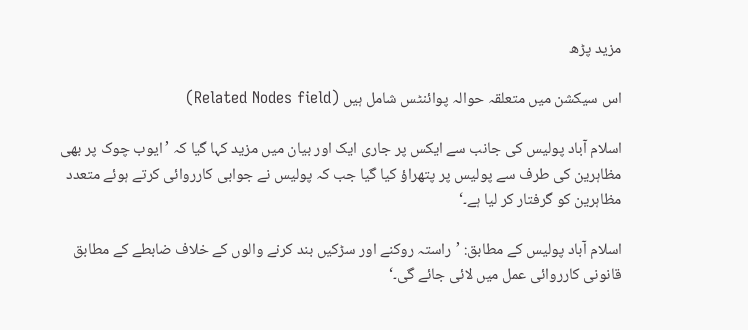مزید پڑھ

اس سیکشن میں متعلقہ حوالہ پوائنٹس شامل ہیں (Related Nodes field)

اسلام آباد پولیس کی جانب سے ایکس پر جاری ایک اور بیان میں مزید کہا گیا کہ ’ایوب چوک پر بھی مظاہرین کی طرف سے پولیس پر پتھراؤ کیا گیا جب کہ پولیس نے جوابی کارروائی کرتے ہوئے متعدد مظاہرین کو گرفتار کر لیا ہے۔‘

اسلام آباد پولیس کے مطابق: ’راستہ روکنے اور سڑکیں بند کرنے والوں کے خلاف ضابطے کے مطابق قانونی کارروائی عمل میں لائی جائے گی۔‘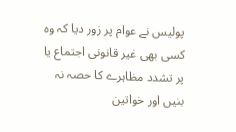پولیس نے عوام پر زور دیا کہ وہ کسی بھی غیر قانونی اجتماع یا پر تشدد مظاہرے کا حصہ نہ بنیں اور خواتین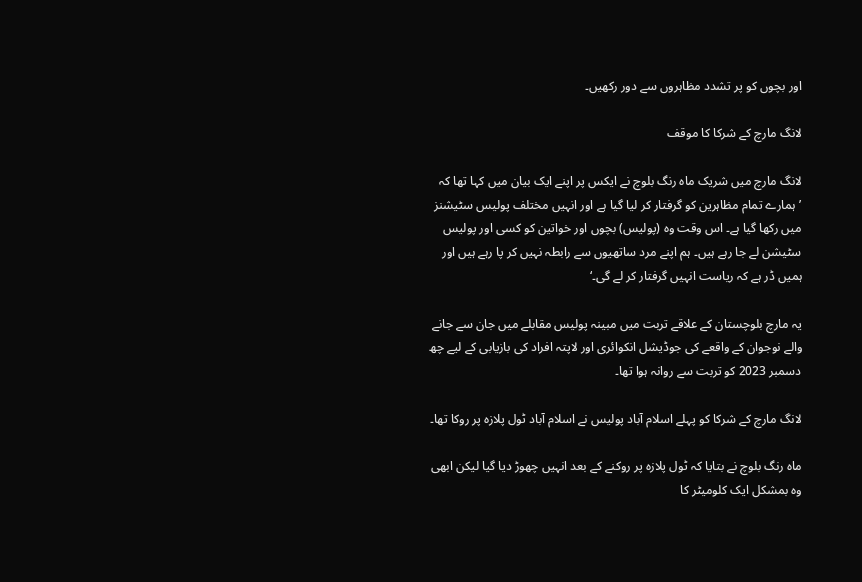اور بچوں کو پر تشدد مظاہروں سے دور رکھیں۔

لانگ مارچ کے شرکا کا موقف

لانگ مارچ میں شریک ماہ رنگ بلوچ نے ایکس پر اپنے ایک بیان میں کہا تھا کہ ’ہمارے تمام مظاہرین کو گرفتار کر لیا گیا ہے اور انہیں مختلف پولیس سٹیشنز میں رکھا گیا ہے۔ اس وقت وہ (پولیس) بچوں اور خواتین کو کسی اور پولیس سٹیشن لے جا رہے ہیں۔ ہم اپنے مرد ساتھیوں سے رابطہ نہیں کر پا رہے ہیں اور ہمیں ڈر ہے کہ ریاست انہیں گرفتار کر لے گی۔‘

یہ مارچ بلوچستان کے علاقے تربت میں مبینہ پولیس مقابلے میں جان سے جانے والے نوجوان کے واقعے کی جوڈیشل انکوائری اور لاپتہ افراد کی بازیابی کے لیے چھ دسمبر 2023 کو تربت سے روانہ ہوا تھا۔

لانگ مارچ کے شرکا کو پہلے اسلام آباد پولیس نے اسلام آباد ٹول پلازہ پر روکا تھا۔

ماہ رنگ بلوچ نے بتایا کہ ٹول پلازہ پر روکنے کے بعد انہیں چھوڑ دیا گیا لیکن ابھی وہ بمشکل ایک کلومیٹر کا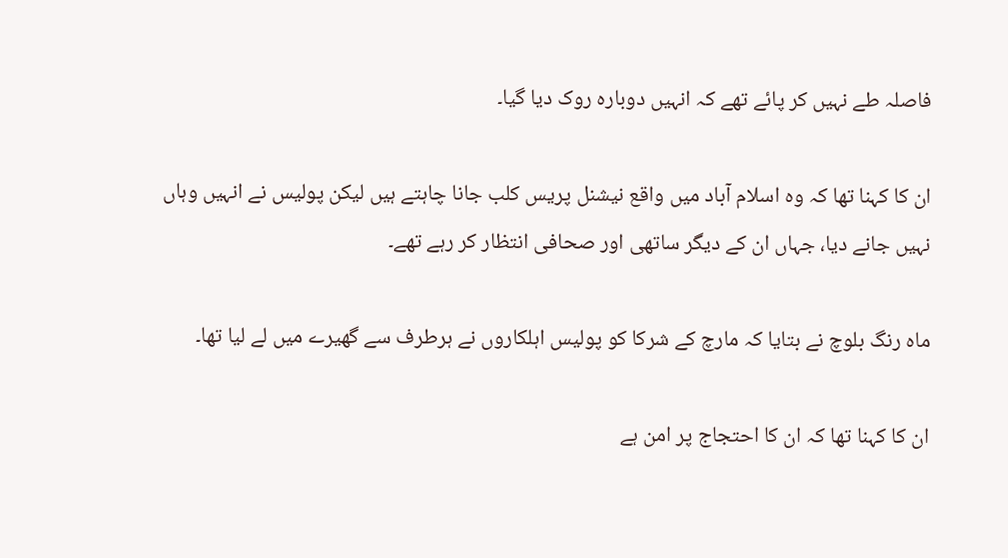فاصلہ طے نہیں کر پائے تھے کہ انہیں دوبارہ روک دیا گیا۔

ان کا کہنا تھا کہ وہ اسلام آباد میں واقع نیشنل پریس کلب جانا چاہتے ہیں لیکن پولیس نے انہیں وہاں نہیں جانے دیا، جہاں ان کے دیگر ساتھی اور صحافی انتظار کر رہے تھے۔

ماہ رنگ بلوچ نے بتایا کہ مارچ کے شرکا کو پولیس اہلکاروں نے ہرطرف سے گھیرے میں لے لیا تھا۔

ان کا کہنا تھا کہ ان کا احتجاج پر امن ہے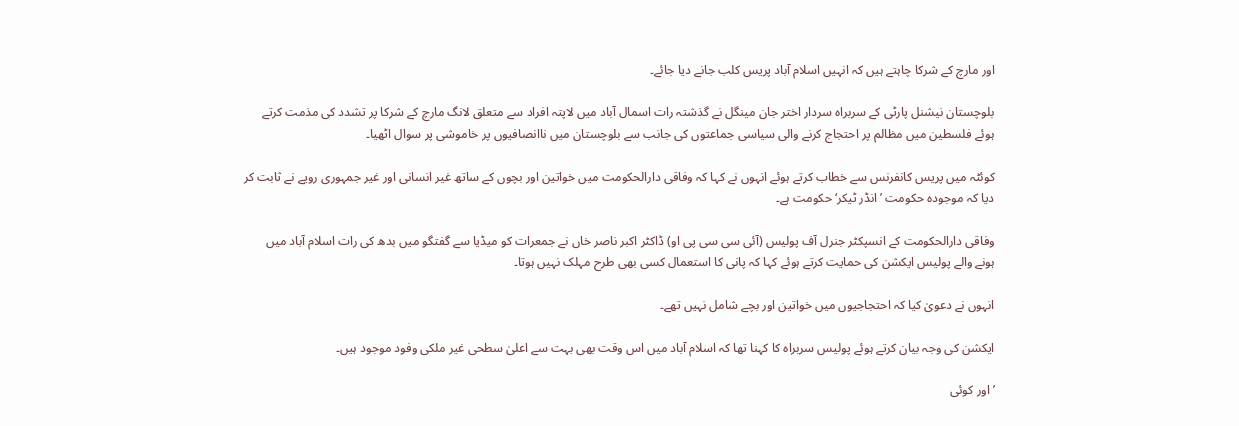اور مارچ کے شرکا چاہتے ہیں کہ انہیں اسلام آباد پریس کلب جانے دیا جائے۔

بلوچستان نیشنل پارٹی کے سربراہ سردار اختر جان مینگل نے گذشتہ رات اسمال آباد میں لاپتہ افراد سے متعلق لانگ مارچ کے شرکا پر تشدد کی مذمت کرتے ہوئے فلسطین میں مظالم پر احتجاج کرنے والی سیاسی جماعتوں کی جانب سے بلوچستان میں ناانصافیوں پر خاموشی پر سوال اٹھیا۔

کوئٹہ میں پریس کانفرنس سے خطاب کرتے ہوئے انہوں نے کہا کہ وفاقی دارالحکومت میں خواتین اور بچوں کے ساتھ غیر انسانی اور غیر جمہوری رویے نے ثابت کر دیا کہ موجودہ حکومت ’انڈر ٹیکر‘ حکومت ہے۔

وفاقی دارالحکومت کے انسپکٹر جنرل آف پولیس (آئی سی سی پی او) ڈاکٹر اکبر ناصر خاں نے جمعرات کو میڈیا سے گفتگو میں بدھ کی رات اسلام آباد میں ہونے والے پولیس ایکشن کی حمایت کرتے ہوئے کہا کہ پانی کا استعمال کسی بھی طرح مہلک نہیں ہوتا۔

انہوں نے دعویٰ کیا کہ احتجاجیوں میں خواتین اور بچے شامل نہیں تھے۔

ایکشن کی وجہ بیان کرتے ہوئے پولیس سربراہ کا کہنا تھا کہ اسلام آباد میں اس وقت بھی بہت سے اعلیٰ سطحی غیر ملکی وفود موجود ہیں۔

’اور کوئی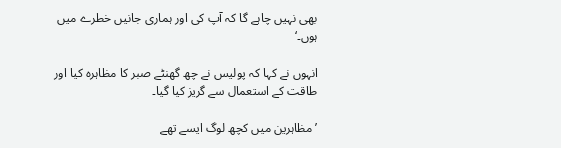بھی نہیں چاہے گا کہ آپ کی اور ہماری جانیں خطرے میں ہوں۔‘

انہوں نے کہا کہ پولیس نے چھ گھنٹے صبر کا مظاہرہ کیا اور طاقت کے استعمال سے گریز کیا گیا۔

’مظاہرین میں کچھ لوگ ایسے تھے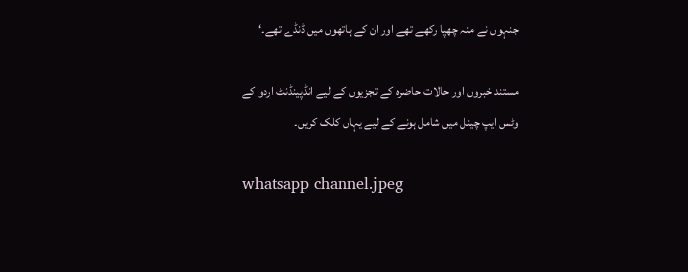جنہوں نے منہ چھپا رکھے تھے اور ان کے ہاتھوں میں ڈنڈے تھے۔‘

مستند خبروں اور حالات حاضرہ کے تجزیوں کے لیے انڈپینڈنٹ اردو کے وٹس ایپ چینل میں شامل ہونے کے لیے یہاں کلک کریں۔

whatsapp channel.jpeg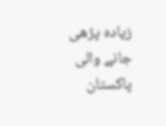زیادہ پڑھی جانے والی پاکستان